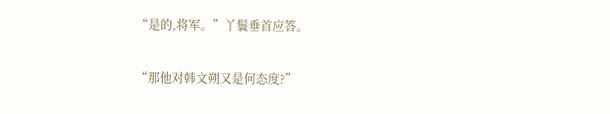“是的,将军。”丫鬟垂首应答。

“那他对韩文朔又是何态度?”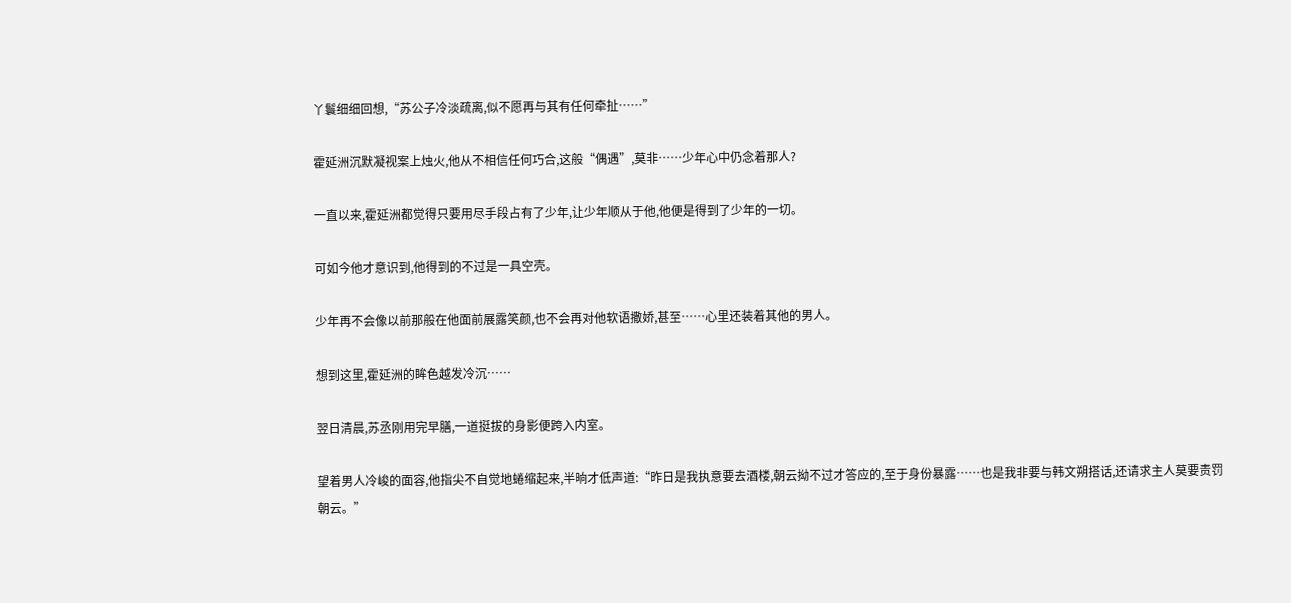丫鬟细细回想,“苏公子冷淡疏离,似不愿再与其有任何牵扯……”

霍延洲沉默凝视案上烛火,他从不相信任何巧合,这般“偶遇”,莫非……少年心中仍念着那人?

一直以来,霍延洲都觉得只要用尽手段占有了少年,让少年顺从于他,他便是得到了少年的一切。

可如今他才意识到,他得到的不过是一具空壳。

少年再不会像以前那般在他面前展露笑颜,也不会再对他软语撒娇,甚至……心里还装着其他的男人。

想到这里,霍延洲的眸色越发冷沉……

翌日清晨,苏丞刚用完早膳,一道挺拔的身影便跨入内室。

望着男人冷峻的面容,他指尖不自觉地蜷缩起来,半晌才低声道:“昨日是我执意要去酒楼,朝云拗不过才答应的,至于身份暴露……也是我非要与韩文朔搭话,还请求主人莫要责罚朝云。”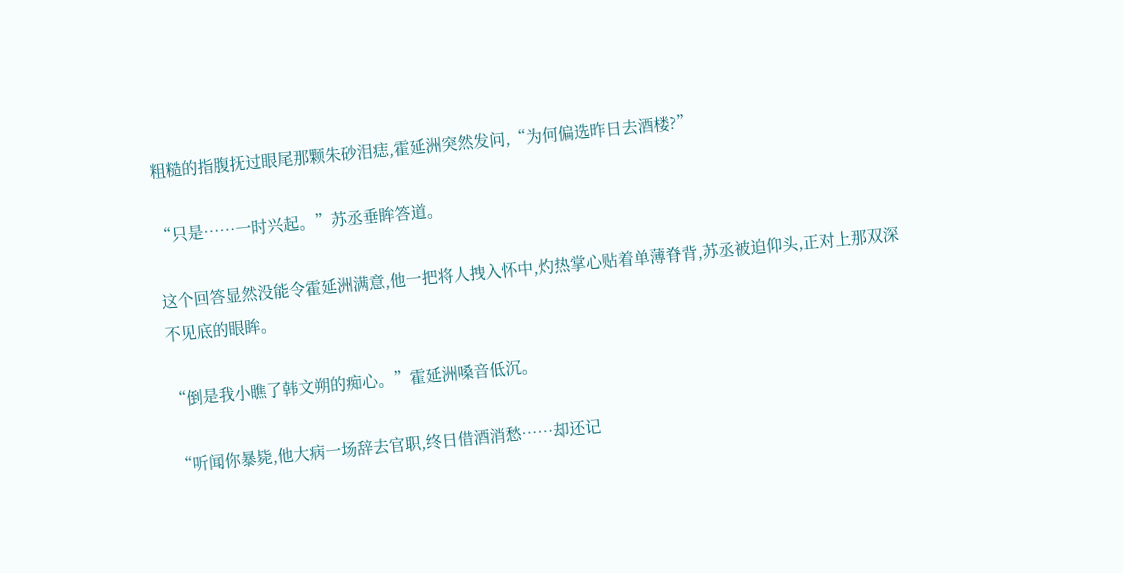粗糙的指腹抚过眼尾那颗朱砂泪痣,霍延洲突然发问,“为何偏选昨日去酒楼?”

“只是……一时兴起。”苏丞垂眸答道。

这个回答显然没能令霍延洲满意,他一把将人拽入怀中,灼热掌心贴着单薄脊背,苏丞被迫仰头,正对上那双深不见底的眼眸。

“倒是我小瞧了韩文朔的痴心。”霍延洲嗓音低沉。

“听闻你暴毙,他大病一场辞去官职,终日借酒消愁……却还记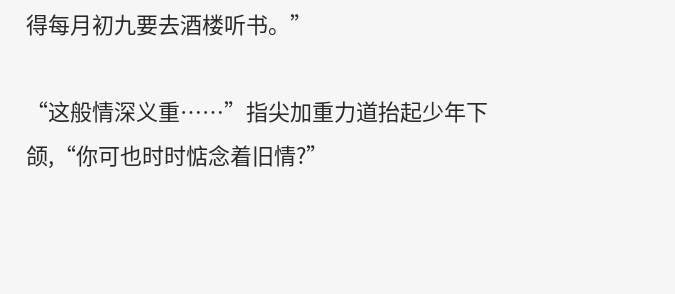得每月初九要去酒楼听书。”

“这般情深义重……”指尖加重力道抬起少年下颌,“你可也时时惦念着旧情?”